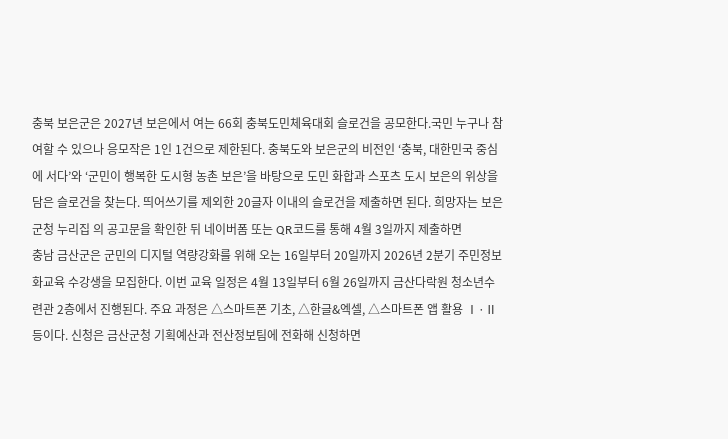충북 보은군은 2027년 보은에서 여는 66회 충북도민체육대회 슬로건을 공모한다.국민 누구나 참여할 수 있으나 응모작은 1인 1건으로 제한된다. 충북도와 보은군의 비전인 ‘충북, 대한민국 중심에 서다’와 ‘군민이 행복한 도시형 농촌 보은’을 바탕으로 도민 화합과 스포츠 도시 보은의 위상을 담은 슬로건을 찾는다. 띄어쓰기를 제외한 20글자 이내의 슬로건을 제출하면 된다. 희망자는 보은군청 누리집 의 공고문을 확인한 뒤 네이버폼 또는 QR코드를 통해 4월 3일까지 제출하면
충남 금산군은 군민의 디지털 역량강화를 위해 오는 16일부터 20일까지 2026년 2분기 주민정보화교육 수강생을 모집한다. 이번 교육 일정은 4월 13일부터 6월 26일까지 금산다락원 청소년수련관 2층에서 진행된다. 주요 과정은 △스마트폰 기초, △한글&엑셀, △스마트폰 앱 활용 Ⅰ·Ⅱ 등이다. 신청은 금산군청 기획예산과 전산정보팀에 전화해 신청하면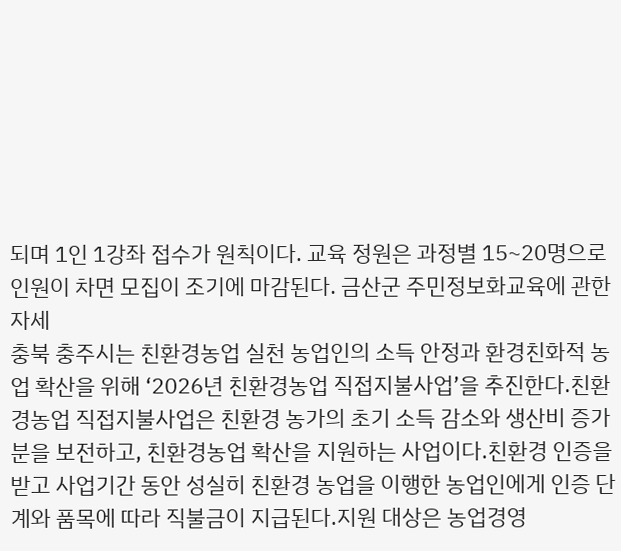되며 1인 1강좌 접수가 원칙이다. 교육 정원은 과정별 15~20명으로 인원이 차면 모집이 조기에 마감된다. 금산군 주민정보화교육에 관한 자세
충북 충주시는 친환경농업 실천 농업인의 소득 안정과 환경친화적 농업 확산을 위해 ‘2026년 친환경농업 직접지불사업’을 추진한다.친환경농업 직접지불사업은 친환경 농가의 초기 소득 감소와 생산비 증가분을 보전하고, 친환경농업 확산을 지원하는 사업이다.친환경 인증을 받고 사업기간 동안 성실히 친환경 농업을 이행한 농업인에게 인증 단계와 품목에 따라 직불금이 지급된다.지원 대상은 농업경영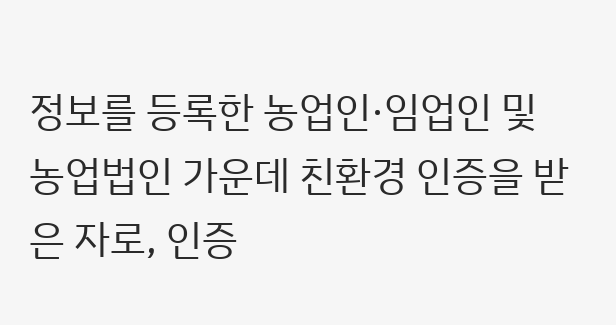정보를 등록한 농업인·임업인 및 농업법인 가운데 친환경 인증을 받은 자로, 인증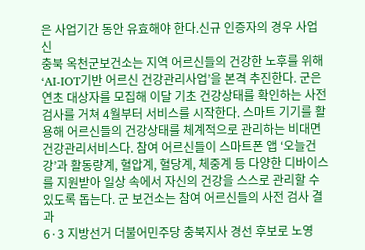은 사업기간 동안 유효해야 한다.신규 인증자의 경우 사업 신
충북 옥천군보건소는 지역 어르신들의 건강한 노후를 위해 ‘AI-IOT기반 어르신 건강관리사업’을 본격 추진한다. 군은 연초 대상자를 모집해 이달 기초 건강상태를 확인하는 사전검사를 거쳐 4월부터 서비스를 시작한다. 스마트 기기를 활용해 어르신들의 건강상태를 체계적으로 관리하는 비대면 건강관리서비스다. 참여 어르신들이 스마트폰 앱 ‘오늘건강’과 활동량계, 혈압계, 혈당계, 체중계 등 다양한 디바이스를 지원받아 일상 속에서 자신의 건강을 스스로 관리할 수 있도록 돕는다. 군 보건소는 참여 어르신들의 사전 검사 결과
6·3 지방선거 더불어민주당 충북지사 경선 후보로 노영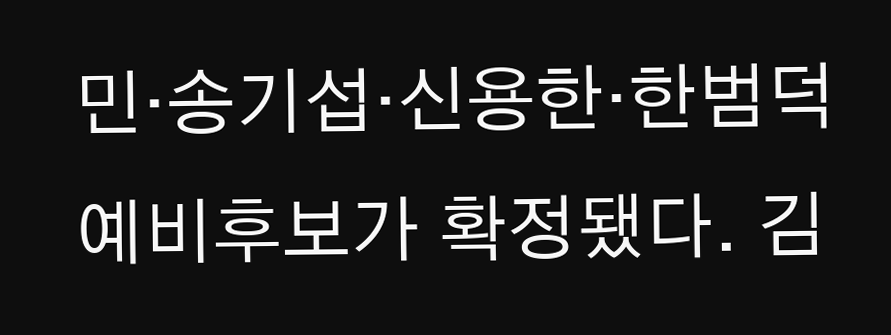민·송기섭·신용한·한범덕 예비후보가 확정됐다. 김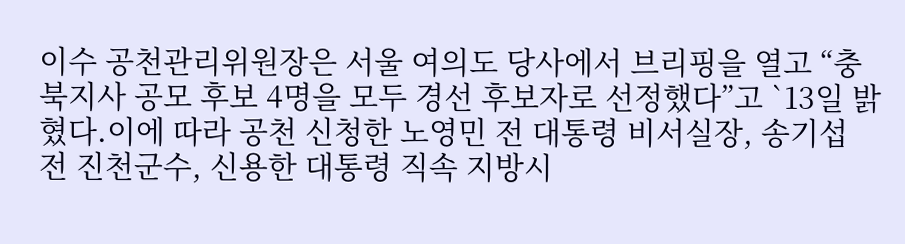이수 공천관리위원장은 서울 여의도 당사에서 브리핑을 열고 “충북지사 공모 후보 4명을 모두 경선 후보자로 선정했다”고 `13일 밝혔다.이에 따라 공천 신청한 노영민 전 대통령 비서실장, 송기섭 전 진천군수, 신용한 대통령 직속 지방시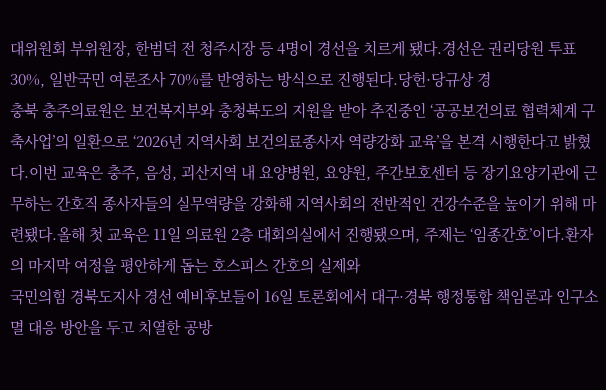대위원회 부위원장, 한범덕 전 청주시장 등 4명이 경선을 치르게 됐다.경선은 권리당원 투표 30%, 일반국민 여론조사 70%를 반영하는 방식으로 진행된다.당헌·당규상 경
충북 충주의료원은 보건복지부와 충청북도의 지원을 받아 추진중인 ‘공공보건의료 협력체계 구축사업’의 일환으로 ‘2026년 지역사회 보건의료종사자 역량강화 교육’을 본격 시행한다고 밝혔다.이번 교육은 충주, 음성, 괴산지역 내 요양병원, 요양원, 주간보호센터 등 장기요양기관에 근무하는 간호직 종사자들의 실무역량을 강화해 지역사회의 전반적인 건강수준을 높이기 위해 마련됐다.올해 첫 교육은 11일 의료원 2층 대회의실에서 진행됐으며, 주제는 ‘임종간호’이다.환자의 마지막 여정을 평안하게 돕는 호스피스 간호의 실제와
국민의힘 경북도지사 경선 예비후보들이 16일 토론회에서 대구·경북 행정통합 책임론과 인구소멸 대응 방안을 두고 치열한 공방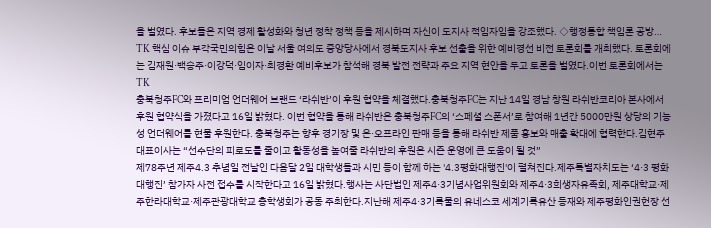을 벌였다. 후보들은 지역 경제 활성화와 청년 정착 정책 등을 제시하며 자신이 도지사 적임자임을 강조했다. ◇행정통합 책임론 공방… TK 핵심 이슈 부각국민의힘은 이날 서울 여의도 중앙당사에서 경북도지사 후보 선출을 위한 예비경선 비전 토론회를 개최했다. 토론회에는 김재원·백승주·이강덕·임이자·최경환 예비후보가 참석해 경북 발전 전략과 주요 지역 현안을 두고 토론을 벌였다.이번 토론회에서는 TK
충북청주FC와 프리미엄 언더웨어 브랜드 ‘라쉬반’이 후원 협약을 체결했다.충북청주FC는 지난 14일 경남 창원 라쉬반코리아 본사에서 후원 협약식을 가졌다고 16일 밝혔다. 이번 협약을 통해 라쉬반은 충북청주FC의 ‘스페셜 스폰서’로 참여해 1년간 5000만원 상당의 기능성 언더웨어를 현물 후원한다. 충북청주는 향후 경기장 및 온·오프라인 판매 등을 통해 라쉬반 제품 홍보와 매출 확대에 협력한다.김현주 대표이사는 “선수단의 피로도를 줄이고 활동성을 높여줄 라쉬반의 후원은 시즌 운영에 큰 도움이 될 것”
제78주년 제주4.3 추념일 전날인 다음달 2일 대학생들과 시민 등이 함께 하는 '4.3평화대행진'이 펼쳐진다.제주특별자치도는 ‘4·3 평화 대행진’ 참가자 사전 접수를 시작한다고 16일 밝혔다.행사는 사단법인 제주4·3기념사업위원회와 제주4·3희생자유족회, 제주대학교·제주한라대학교·제주관광대학교 총학생회가 공동 주최한다.지난해 제주4·3기록물의 유네스코 세계기록유산 등재와 제주평화인권헌장 선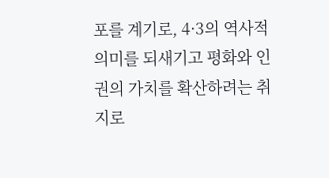포를 계기로, 4·3의 역사적 의미를 되새기고 평화와 인권의 가치를 확산하려는 취지로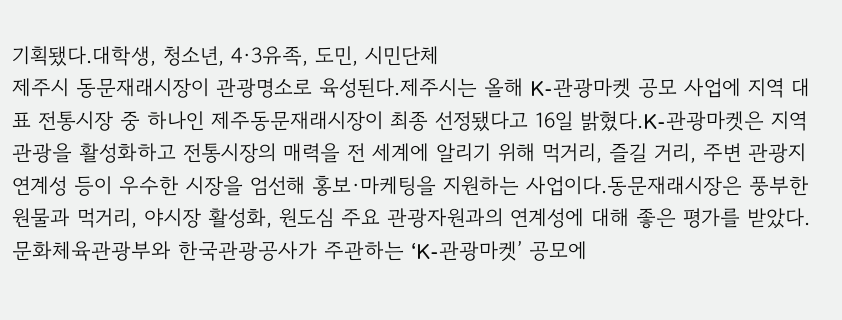기획됐다.대학생, 청소년, 4·3유족, 도민, 시민단체
제주시 동문재래시장이 관광명소로 육성된다.제주시는 올해 K-관광마켓 공모 사업에 지역 대표 전통시장 중 하나인 제주동문재래시장이 최종 선정됐다고 16일 밝혔다.K-관광마켓은 지역 관광을 활성화하고 전통시장의 매력을 전 세계에 알리기 위해 먹거리, 즐길 거리, 주변 관광지 연계성 등이 우수한 시장을 엄선해 홍보·마케팅을 지원하는 사업이다.동문재래시장은 풍부한 원물과 먹거리, 야시장 활성화, 원도심 주요 관광자원과의 연계성에 대해 좋은 평가를 받았다.문화체육관광부와 한국관광공사가 주관하는 ‘K-관광마켓’ 공모에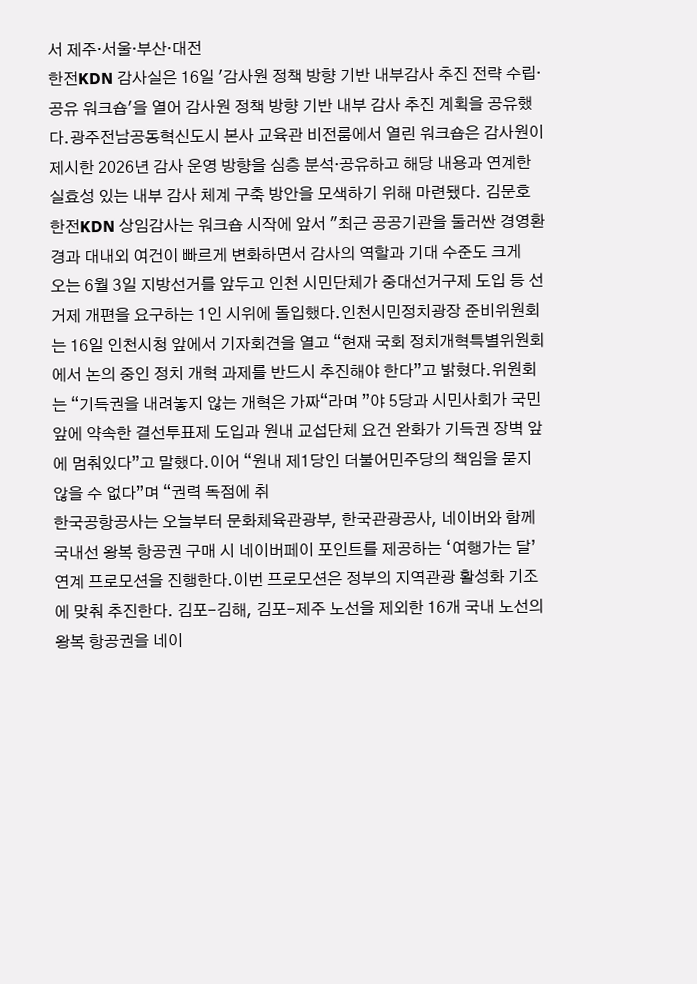서 제주·서울·부산·대전
한전KDN 감사실은 16일 '감사원 정책 방향 기반 내부감사 추진 전략 수립·공유 워크숍'을 열어 감사원 정책 방향 기반 내부 감사 추진 계획을 공유했다.광주전남공동혁신도시 본사 교육관 비전룸에서 열린 워크숍은 감사원이 제시한 2026년 감사 운영 방향을 심층 분석·공유하고 해당 내용과 연계한 실효성 있는 내부 감사 체계 구축 방안을 모색하기 위해 마련됐다. 김문호 한전KDN 상임감사는 워크숍 시작에 앞서 "최근 공공기관을 둘러싼 경영환경과 대내외 여건이 빠르게 변화하면서 감사의 역할과 기대 수준도 크게
오는 6월 3일 지방선거를 앞두고 인천 시민단체가 중대선거구제 도입 등 선거제 개편을 요구하는 1인 시위에 돌입했다.인천시민정치광장 준비위원회는 16일 인천시청 앞에서 기자회견을 열고 “현재 국회 정치개혁특별위원회에서 논의 중인 정치 개혁 과제를 반드시 추진해야 한다”고 밝혔다.위원회는 “기득권을 내려놓지 않는 개혁은 가짜“라며 ”야 5당과 시민사회가 국민 앞에 약속한 결선투표제 도입과 원내 교섭단체 요건 완화가 기득권 장벽 앞에 멈춰있다”고 말했다.이어 “원내 제1당인 더불어민주당의 책임을 묻지 않을 수 없다”며 “권력 독점에 취
한국공항공사는 오늘부터 문화체육관광부, 한국관광공사, 네이버와 함께 국내선 왕복 항공권 구매 시 네이버페이 포인트를 제공하는 ‘여행가는 달’ 연계 프로모션을 진행한다.이번 프로모션은 정부의 지역관광 활성화 기조에 맞춰 추진한다. 김포-김해, 김포-제주 노선을 제외한 16개 국내 노선의 왕복 항공권을 네이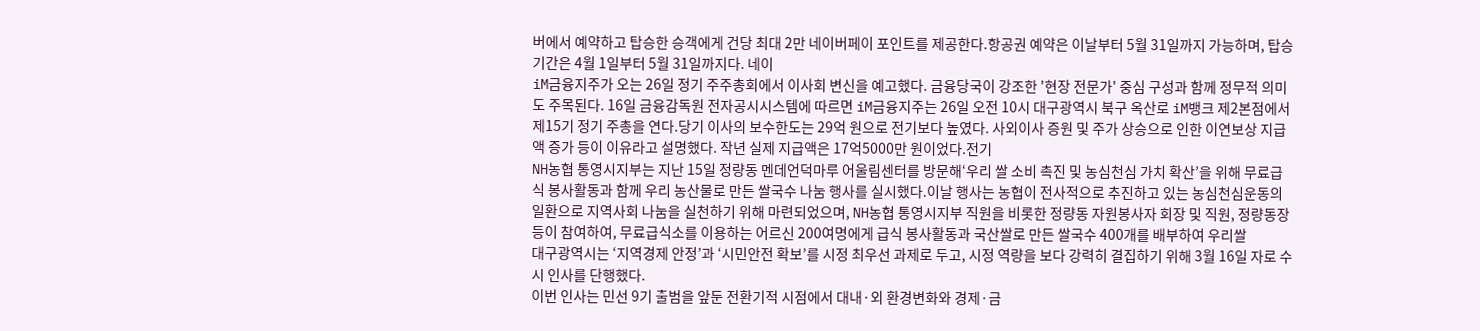버에서 예약하고 탑승한 승객에게 건당 최대 2만 네이버페이 포인트를 제공한다.항공권 예약은 이날부터 5월 31일까지 가능하며, 탑승 기간은 4월 1일부터 5월 31일까지다. 네이
iM금융지주가 오는 26일 정기 주주총회에서 이사회 변신을 예고했다. 금융당국이 강조한 '현장 전문가' 중심 구성과 함께 정무적 의미도 주목된다. 16일 금융감독원 전자공시시스템에 따르면 iM금융지주는 26일 오전 10시 대구광역시 북구 옥산로 iM뱅크 제2본점에서 제15기 정기 주총을 연다.당기 이사의 보수한도는 29억 원으로 전기보다 높였다. 사외이사 증원 및 주가 상승으로 인한 이연보상 지급액 증가 등이 이유라고 설명했다. 작년 실제 지급액은 17억5000만 원이었다.전기
NH농협 통영시지부는 지난 15일 정량동 멘데언덕마루 어울림센터를 방문해‘우리 쌀 소비 촉진 및 농심천심 가치 확산’을 위해 무료급식 봉사활동과 함께 우리 농산물로 만든 쌀국수 나눔 행사를 실시했다.이날 행사는 농협이 전사적으로 추진하고 있는 농심천심운동의 일환으로 지역사회 나눔을 실천하기 위해 마련되었으며, NH농협 통영시지부 직원을 비롯한 정량동 자원봉사자 회장 및 직원, 정량동장 등이 참여하여, 무료급식소를 이용하는 어르신 200여명에게 급식 봉사활동과 국산쌀로 만든 쌀국수 400개를 배부하여 우리쌀
대구광역시는 ‘지역경제 안정’과 ‘시민안전 확보’를 시정 최우선 과제로 두고, 시정 역량을 보다 강력히 결집하기 위해 3월 16일 자로 수시 인사를 단행했다.
이번 인사는 민선 9기 출범을 앞둔 전환기적 시점에서 대내·외 환경변화와 경제·금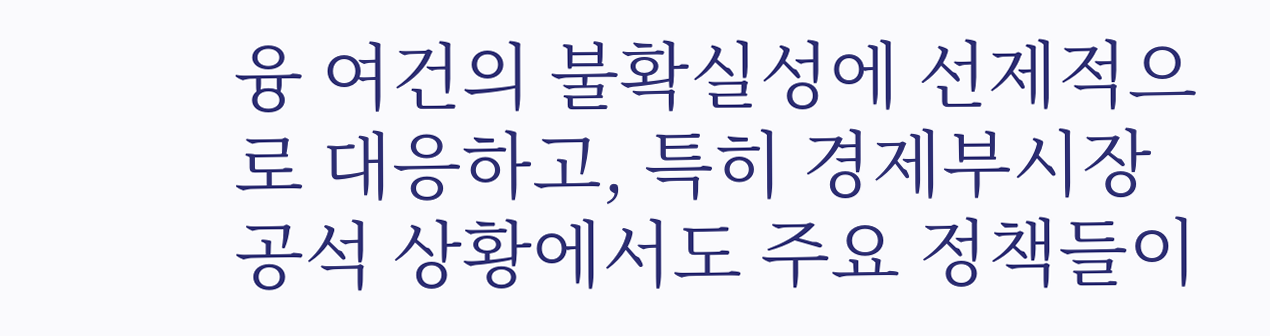융 여건의 불확실성에 선제적으로 대응하고, 특히 경제부시장 공석 상황에서도 주요 정책들이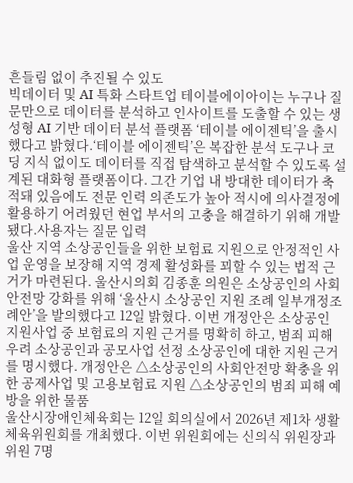흔들림 없이 추진될 수 있도
빅데이터 및 AI 특화 스타트업 테이블에이아이는 누구나 질문만으로 데이터를 분석하고 인사이트를 도출할 수 있는 생성형 AI 기반 데이터 분석 플랫폼 ‘테이블 에이젠틱’을 출시했다고 밝혔다.‘테이블 에이젠틱’은 복잡한 분석 도구나 코딩 지식 없이도 데이터를 직접 탐색하고 분석할 수 있도록 설계된 대화형 플랫폼이다. 그간 기업 내 방대한 데이터가 축적돼 있음에도 전문 인력 의존도가 높아 적시에 의사결정에 활용하기 어려웠던 현업 부서의 고충을 해결하기 위해 개발됐다.사용자는 질문 입력
울산 지역 소상공인들을 위한 보험료 지원으로 안정적인 사업 운영을 보장해 지역 경제 활성화를 꾀할 수 있는 법적 근거가 마련된다. 울산시의회 김종훈 의원은 소상공인의 사회안전망 강화를 위해 ‘울산시 소상공인 지원 조례 일부개정조례안’을 발의했다고 12일 밝혔다. 이번 개정안은 소상공인 지원사업 중 보험료의 지원 근거를 명확히 하고, 범죄 피해 우려 소상공인과 공모사업 선정 소상공인에 대한 지원 근거를 명시했다. 개정안은 △소상공인의 사회안전망 확충을 위한 공제사업 및 고용보험료 지원 △소상공인의 범죄 피해 예방을 위한 물품
울산시장애인체육회는 12일 회의실에서 2026년 제1차 생활체육위원회를 개최했다. 이번 위원회에는 신의식 위원장과 위원 7명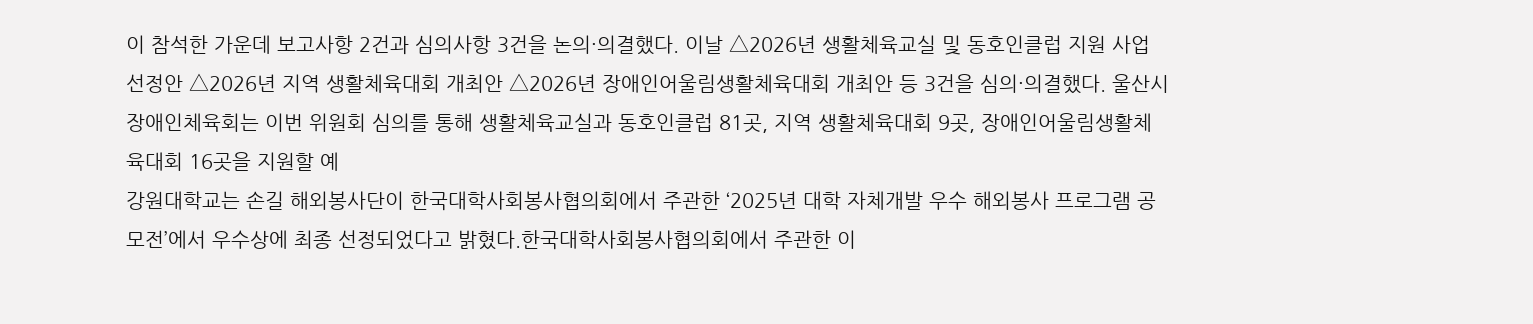이 참석한 가운데 보고사항 2건과 심의사항 3건을 논의·의결했다. 이날 △2026년 생활체육교실 및 동호인클럽 지원 사업 선정안 △2026년 지역 생활체육대회 개최안 △2026년 장애인어울림생활체육대회 개최안 등 3건을 심의·의결했다. 울산시장애인체육회는 이번 위원회 심의를 통해 생활체육교실과 동호인클럽 81곳, 지역 생활체육대회 9곳, 장애인어울림생활체육대회 16곳을 지원할 예
강원대학교는 손길 해외봉사단이 한국대학사회봉사협의회에서 주관한 ‘2025년 대학 자체개발 우수 해외봉사 프로그램 공모전’에서 우수상에 최종 선정되었다고 밝혔다.한국대학사회봉사협의회에서 주관한 이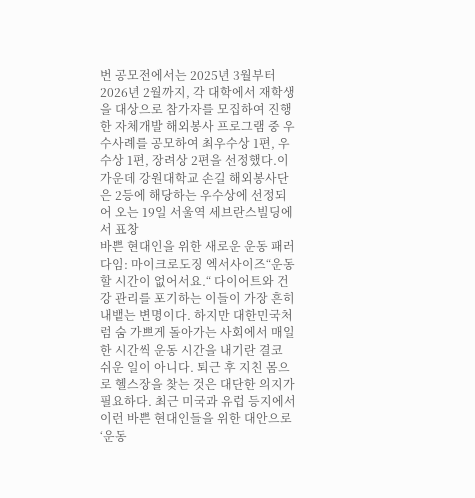번 공모전에서는 2025년 3월부터 2026년 2월까지, 각 대학에서 재학생을 대상으로 참가자를 모집하여 진행한 자체개발 해외봉사 프로그램 중 우수사례를 공모하여 최우수상 1편, 우수상 1편, 장려상 2편을 선정했다.이 가운데 강원대학교 손길 해외봉사단은 2등에 해당하는 우수상에 선정되어 오는 19일 서울역 세브란스빌딩에서 표창
바쁜 현대인을 위한 새로운 운동 패러다임: 마이크로도징 엑서사이즈“운동할 시간이 없어서요.“ 다이어트와 건강 관리를 포기하는 이들이 가장 흔히 내뱉는 변명이다. 하지만 대한민국처럼 숨 가쁘게 돌아가는 사회에서 매일 한 시간씩 운동 시간을 내기란 결코 쉬운 일이 아니다. 퇴근 후 지친 몸으로 헬스장을 찾는 것은 대단한 의지가 필요하다. 최근 미국과 유럽 등지에서 이런 바쁜 현대인들을 위한 대안으로 ‘운동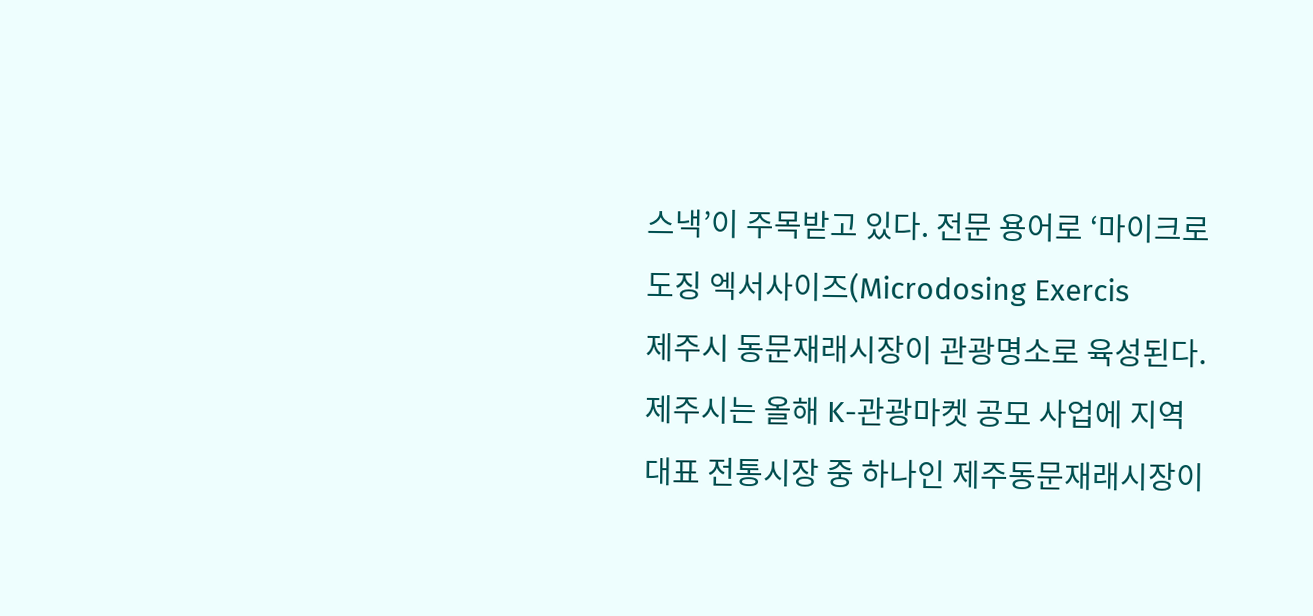스낵’이 주목받고 있다. 전문 용어로 ‘마이크로도징 엑서사이즈(Microdosing Exercis
제주시 동문재래시장이 관광명소로 육성된다.제주시는 올해 K-관광마켓 공모 사업에 지역 대표 전통시장 중 하나인 제주동문재래시장이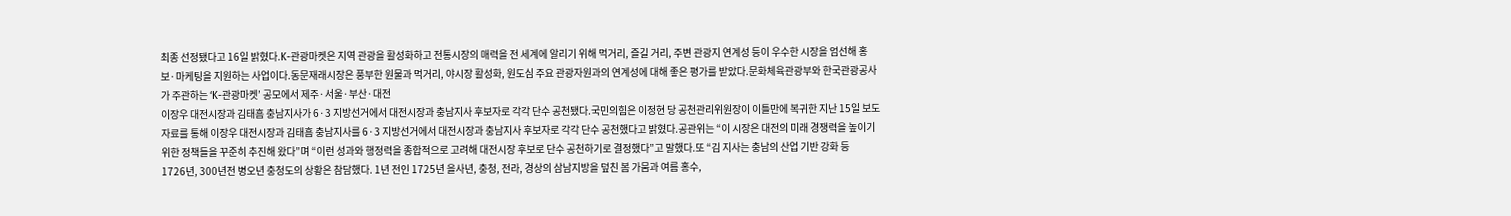최종 선정됐다고 16일 밝혔다.K-관광마켓은 지역 관광을 활성화하고 전통시장의 매력을 전 세계에 알리기 위해 먹거리, 즐길 거리, 주변 관광지 연계성 등이 우수한 시장을 엄선해 홍보·마케팅을 지원하는 사업이다.동문재래시장은 풍부한 원물과 먹거리, 야시장 활성화, 원도심 주요 관광자원과의 연계성에 대해 좋은 평가를 받았다.문화체육관광부와 한국관광공사가 주관하는 ‘K-관광마켓’ 공모에서 제주·서울·부산·대전
이장우 대전시장과 김태흠 충남지사가 6·3 지방선거에서 대전시장과 충남지사 후보자로 각각 단수 공천됐다.국민의힘은 이정현 당 공천관리위원장이 이틀만에 복귀한 지난 15일 보도자료를 통해 이장우 대전시장과 김태흠 충남지사를 6·3 지방선거에서 대전시장과 충남지사 후보자로 각각 단수 공천했다고 밝혔다.공관위는 “이 시장은 대전의 미래 경쟁력을 높이기 위한 정책들을 꾸준히 추진해 왔다”며 “이런 성과와 행정력을 종합적으로 고려해 대전시장 후보로 단수 공천하기로 결정했다”고 말했다.또 “김 지사는 충남의 산업 기반 강화 등
1726년, 300년전 병오년 충청도의 상황은 참담했다. 1년 전인 1725년 을사년, 충청, 전라, 경상의 삼남지방을 덮친 봄 가뭄과 여름 홍수,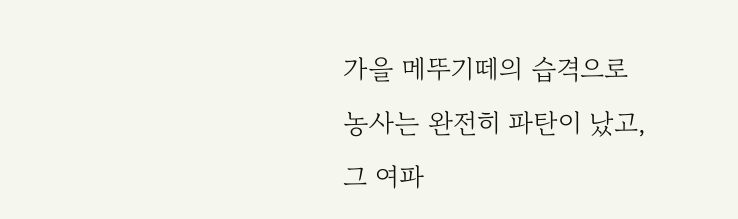가을 메뚜기떼의 습격으로 농사는 완전히 파탄이 났고, 그 여파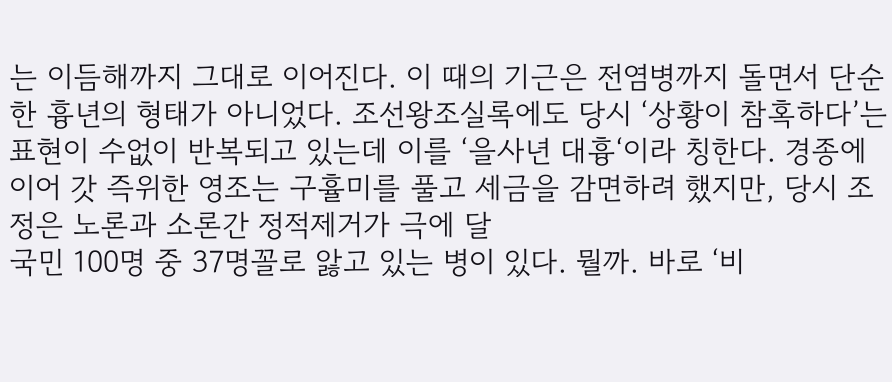는 이듬해까지 그대로 이어진다. 이 때의 기근은 전염병까지 돌면서 단순한 흉년의 형태가 아니었다. 조선왕조실록에도 당시 ‘상황이 참혹하다’는 표현이 수없이 반복되고 있는데 이를 ‘을사년 대흉‘이라 칭한다. 경종에 이어 갓 즉위한 영조는 구휼미를 풀고 세금을 감면하려 했지만, 당시 조정은 노론과 소론간 정적제거가 극에 달
국민 100명 중 37명꼴로 앓고 있는 병이 있다. 뭘까. 바로 ‘비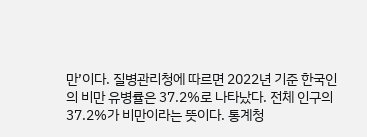만’이다. 질병관리청에 따르면 2022년 기준 한국인의 비만 유병률은 37.2%로 나타났다. 전체 인구의 37.2%가 비만이라는 뜻이다. 통계청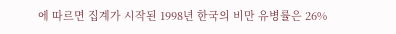에 따르면 집계가 시작된 1998년 한국의 비만 유병률은 26%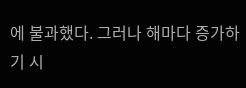에 불과했다. 그러나 해마다 증가하기 시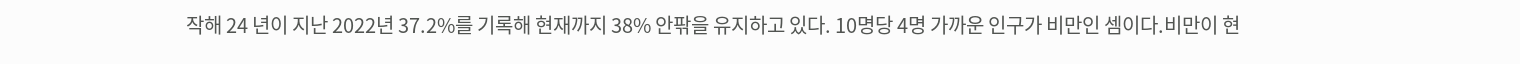작해 24 년이 지난 2022년 37.2%를 기록해 현재까지 38% 안팎을 유지하고 있다. 10명당 4명 가까운 인구가 비만인 셈이다.비만이 현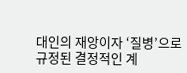대인의 재앙이자 ‘질병’으로 규정된 결정적인 계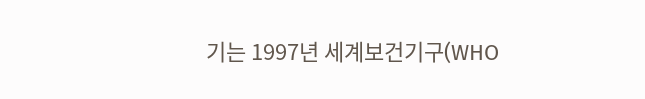기는 1997년 세계보건기구(WHO